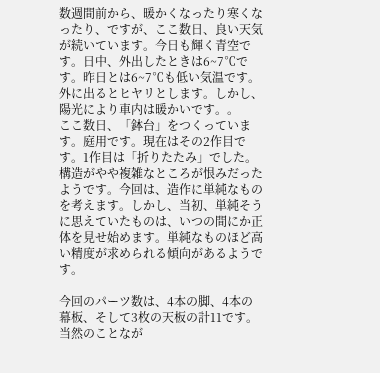数週間前から、暖かくなったり寒くなったり、ですが、ここ数日、良い天気が続いています。今日も輝く青空です。日中、外出したときは6~7℃です。昨日とは6~7℃も低い気温です。外に出るとヒヤリとします。しかし、陽光により車内は暖かいです。。
ここ数日、「鉢台」をつくっています。庭用です。現在はその2作目です。1作目は「折りたたみ」でした。構造がやや複雑なところが恨みだったようです。今回は、造作に単純なものを考えます。しかし、当初、単純そうに思えていたものは、いつの間にか正体を見せ始めます。単純なものほど高い精度が求められる傾向があるようです。

今回のパーツ数は、4本の脚、4本の幕板、そして3枚の天板の計11です。当然のことなが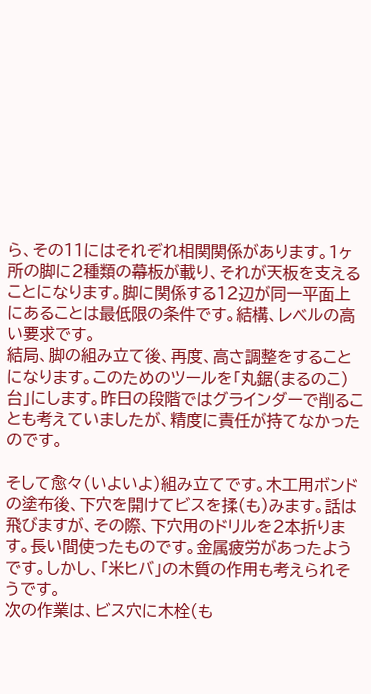ら、その11にはそれぞれ相関関係があります。1ヶ所の脚に2種類の幕板が載り、それが天板を支えることになります。脚に関係する12辺が同一平面上にあることは最低限の条件です。結構、レベルの高い要求です。
結局、脚の組み立て後、再度、高さ調整をすることになります。このためのツールを「丸鋸(まるのこ)台」にします。昨日の段階ではグラインダーで削ることも考えていましたが、精度に責任が持てなかったのです。

そして愈々(いよいよ)組み立てです。木工用ボンドの塗布後、下穴を開けてビスを揉(も)みます。話は飛びますが、その際、下穴用のドリルを2本折ります。長い間使ったものです。金属疲労があったようです。しかし、「米ヒバ」の木質の作用も考えられそうです。
次の作業は、ビス穴に木栓(も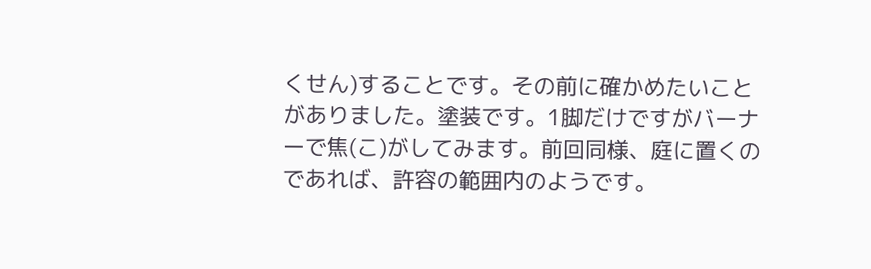くせん)することです。その前に確かめたいことがありました。塗装です。1脚だけですがバーナーで焦(こ)がしてみます。前回同様、庭に置くのであれば、許容の範囲内のようです。